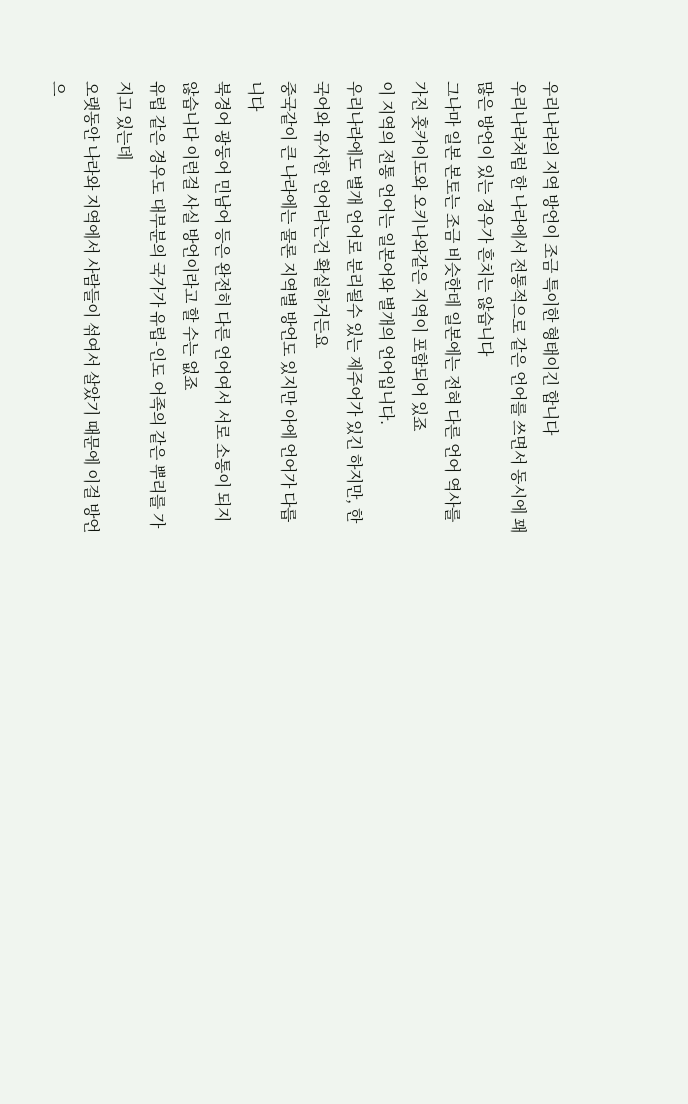우리나라의 지역 방언이 조금 특이한 형태이긴 합니다
우리나라처럼 한 나라에서 전통적으로 같은 언어를 쓰면서 동시에 꽤 많은 방언이 있는 경우가 흔치는 않습니다
그나마 일본 본토는 조금 비슷한데 일본에는 전혀 다른 언어 역사를 가진 홋카이도와 오키나와같은 지역이 포함되어 있죠
이 지역의 전통 언어는 일본어와 별개의 언어입니다.
우리나라에도 별개 언어로 분리될수 있는 제주어가 있긴 하지만, 한국어와 유사한 언어라는건 확실하거든요
중국같이 큰 나라에는 물론 지역별 방언도 있지만 아에 언어가 다릅니다
북경어 광둥어 민남어 등은 완전히 다른 언어여서 서로 소통이 되지 않습니다 이런걸 사실 방언이라고 할 수는 없죠
유럽 같은 경우도 대부분의 국가가 유럽-인도 어족의 같은 뿌리를 가지고 있는데
오랫동안 나라와 지역에서 사람들이 섞여서 살았기 때문에 이걸 방언으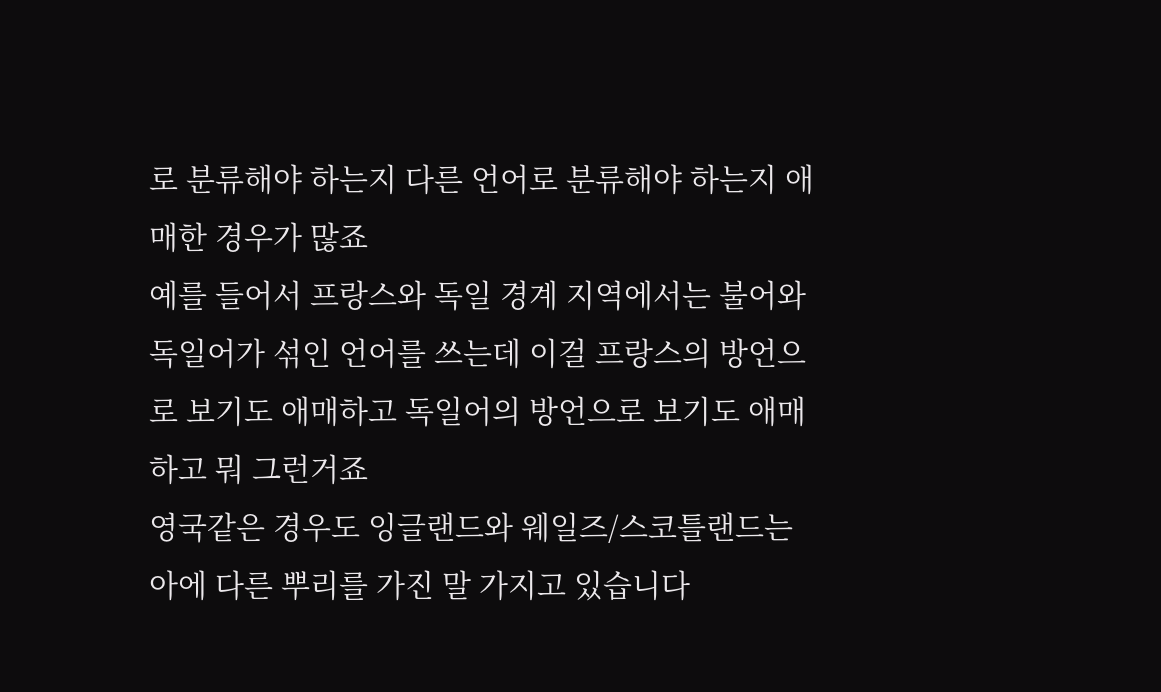로 분류해야 하는지 다른 언어로 분류해야 하는지 애매한 경우가 많죠
예를 들어서 프랑스와 독일 경계 지역에서는 불어와 독일어가 섞인 언어를 쓰는데 이걸 프랑스의 방언으로 보기도 애매하고 독일어의 방언으로 보기도 애매하고 뭐 그런거죠
영국같은 경우도 잉글랜드와 웨일즈/스코틀랜드는 아에 다른 뿌리를 가진 말 가지고 있습니다